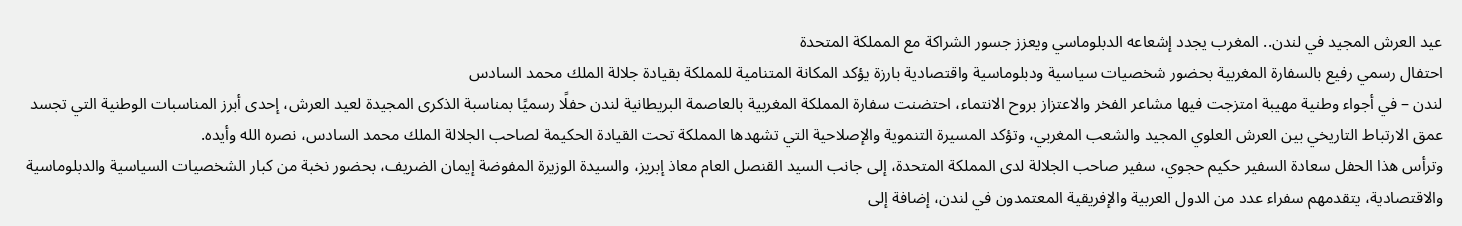عيد العرش المجيد في لندن.. المغرب يجدد إشعاعه الدبلوماسي ويعزز جسور الشراكة مع المملكة المتحدة
احتفال رسمي رفيع بالسفارة المغربية بحضور شخصيات سياسية ودبلوماسية واقتصادية بارزة يؤكد المكانة المتنامية للمملكة بقيادة جلالة الملك محمد السادس
لندن – في أجواء وطنية مهيبة امتزجت فيها مشاعر الفخر والاعتزاز بروح الانتماء، احتضنت سفارة المملكة المغربية بالعاصمة البريطانية لندن حفلًا رسميًا بمناسبة الذكرى المجيدة لعيد العرش، إحدى أبرز المناسبات الوطنية التي تجسد عمق الارتباط التاريخي بين العرش العلوي المجيد والشعب المغربي، وتؤكد المسيرة التنموية والإصلاحية التي تشهدها المملكة تحت القيادة الحكيمة لصاحب الجلالة الملك محمد السادس، نصره الله وأيده.
وترأس هذا الحفل سعادة السفير حكيم حجوي، سفير صاحب الجلالة لدى المملكة المتحدة، إلى جانب السيد القنصل العام معاذ إبريز، والسيدة الوزيرة المفوضة إيمان الضريف، بحضور نخبة من كبار الشخصيات السياسية والدبلوماسية والاقتصادية، يتقدمهم سفراء عدد من الدول العربية والإفريقية المعتمدون في لندن، إضافة إلى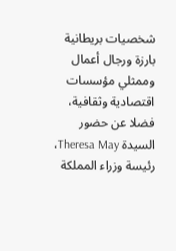شخصيات بريطانية بارزة ورجال أعمال وممثلي مؤسسات اقتصادية وثقافية، فضلا عن حضور السيدة Theresa May، رئيسة وزراء المملكة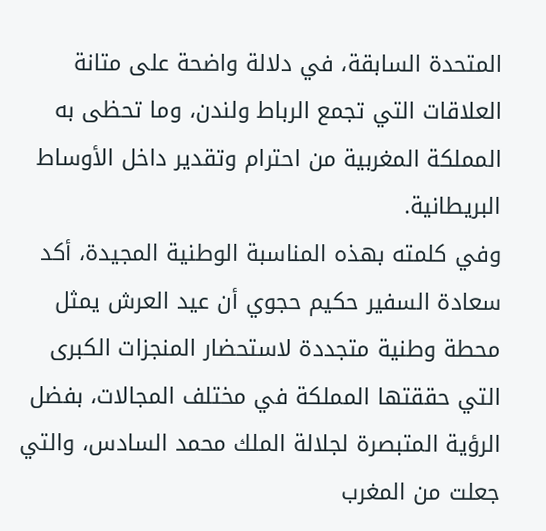المتحدة السابقة، في دلالة واضحة على متانة العلاقات التي تجمع الرباط ولندن، وما تحظى به المملكة المغربية من احترام وتقدير داخل الأوساط البريطانية.
وفي كلمته بهذه المناسبة الوطنية المجيدة، أكد سعادة السفير حكيم حجوي أن عيد العرش يمثل محطة وطنية متجددة لاستحضار المنجزات الكبرى التي حققتها المملكة في مختلف المجالات، بفضل الرؤية المتبصرة لجلالة الملك محمد السادس، والتي جعلت من المغرب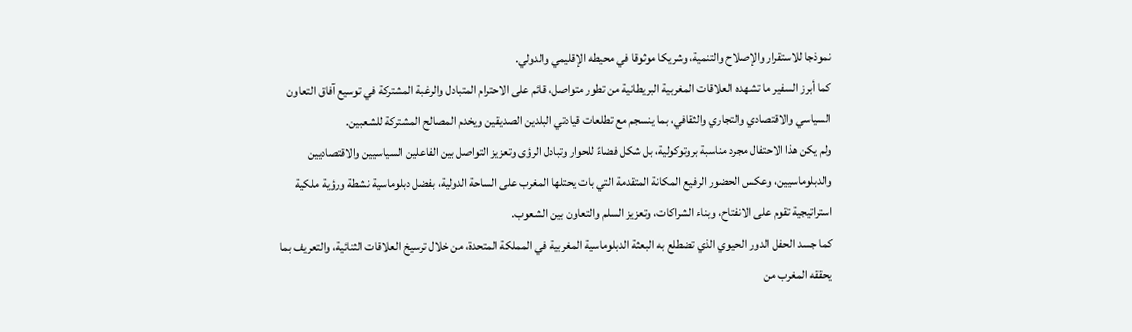نموذجا للاستقرار والإصلاح والتنمية، وشريكا موثوقا في محيطه الإقليمي والدولي.
كما أبرز السفير ما تشهده العلاقات المغربية البريطانية من تطور متواصل، قائم على الاحترام المتبادل والرغبة المشتركة في توسيع آفاق التعاون السياسي والاقتصادي والتجاري والثقافي، بما ينسجم مع تطلعات قيادتي البلدين الصديقين ويخدم المصالح المشتركة للشعبين.
ولم يكن هذا الاحتفال مجرد مناسبة بروتوكولية، بل شكل فضاءً للحوار وتبادل الرؤى وتعزيز التواصل بين الفاعلين السياسيين والاقتصاديين والدبلوماسيين، وعكس الحضور الرفيع المكانة المتقدمة التي بات يحتلها المغرب على الساحة الدولية، بفضل دبلوماسية نشطة ورؤية ملكية استراتيجية تقوم على الانفتاح، وبناء الشراكات، وتعزيز السلم والتعاون بين الشعوب.
كما جسد الحفل الدور الحيوي الذي تضطلع به البعثة الدبلوماسية المغربية في المملكة المتحدة، من خلال ترسيخ العلاقات الثنائية، والتعريف بما يحققه المغرب من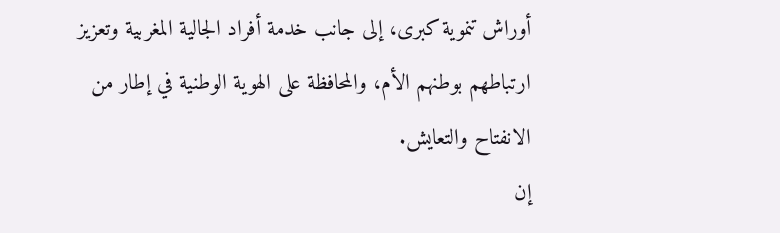أوراش تنموية كبرى، إلى جانب خدمة أفراد الجالية المغربية وتعزيز ارتباطهم بوطنهم الأم، والمحافظة على الهوية الوطنية في إطار من الانفتاح والتعايش.
إن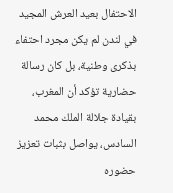الاحتفال بعيد العرش المجيد في لندن لم يكن مجرد احتفاء بذكرى وطنية، بل كان رسالة حضارية تؤكد أن المغرب، بقيادة جلالة الملك محمد السادس، يواصل بثبات تعزيز حضوره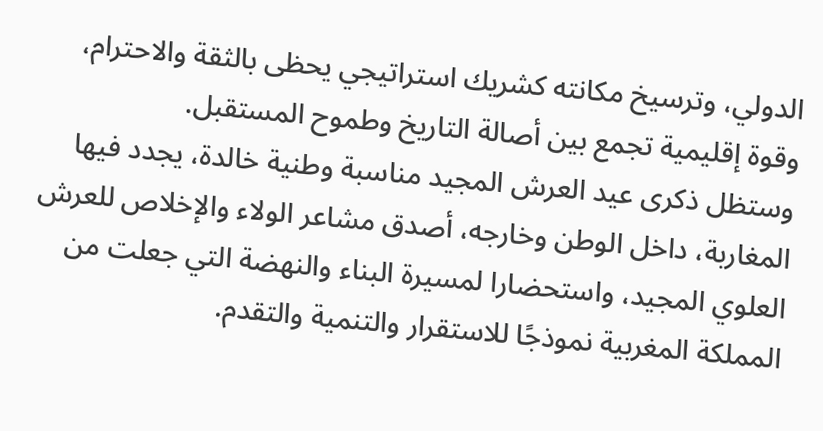الدولي، وترسيخ مكانته كشريك استراتيجي يحظى بالثقة والاحترام، وقوة إقليمية تجمع بين أصالة التاريخ وطموح المستقبل.
وستظل ذكرى عيد العرش المجيد مناسبة وطنية خالدة، يجدد فيها المغاربة، داخل الوطن وخارجه، أصدق مشاعر الولاء والإخلاص للعرش العلوي المجيد، واستحضارا لمسيرة البناء والنهضة التي جعلت من المملكة المغربية نموذجًا للاستقرار والتنمية والتقدم.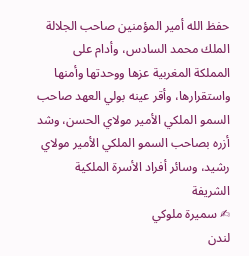حفظ الله أمير المؤمنين صاحب الجلالة الملك محمد السادس، وأدام على المملكة المغربية عزها ووحدتها وأمنها واستقرارها، وأقر عينه بولي العهد صاحب السمو الملكي الأمير مولاي الحسن، وشد أزره بصاحب السمو الملكي الأمير مولاي رشيد، وسائر أفراد الأسرة الملكية الشريفة
✍ سميرة ملوكي
لندن